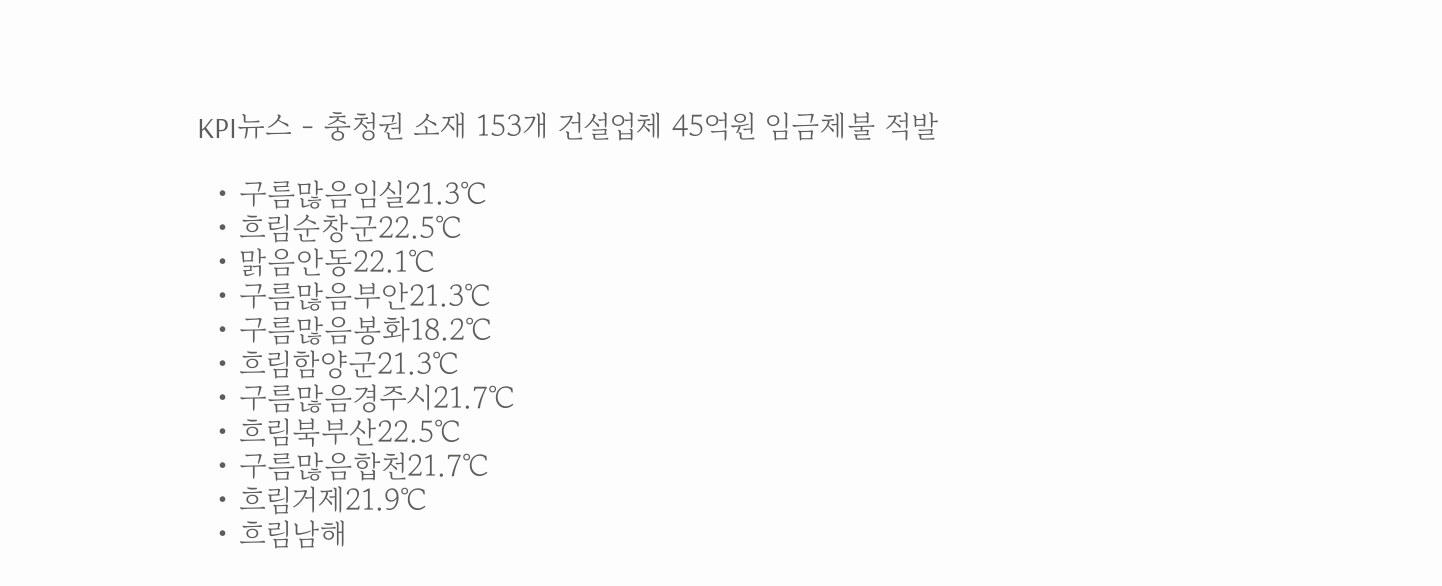KPI뉴스 - 충청권 소재 153개 건설업체 45억원 임금체불 적발

  • 구름많음임실21.3℃
  • 흐림순창군22.5℃
  • 맑음안동22.1℃
  • 구름많음부안21.3℃
  • 구름많음봉화18.2℃
  • 흐림함양군21.3℃
  • 구름많음경주시21.7℃
  • 흐림북부산22.5℃
  • 구름많음합천21.7℃
  • 흐림거제21.9℃
  • 흐림남해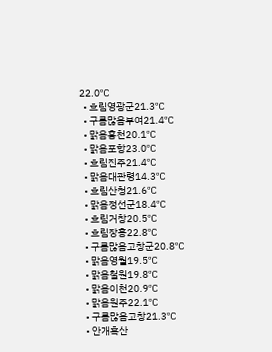22.0℃
  • 흐림영광군21.3℃
  • 구름많음부여21.4℃
  • 맑음홍천20.1℃
  • 맑음포항23.0℃
  • 흐림진주21.4℃
  • 맑음대관령14.3℃
  • 흐림산청21.6℃
  • 맑음정선군18.4℃
  • 흐림거창20.5℃
  • 흐림장흥22.8℃
  • 구름많음고창군20.8℃
  • 맑음영월19.5℃
  • 맑음철원19.8℃
  • 맑음이천20.9℃
  • 맑음원주22.1℃
  • 구름많음고창21.3℃
  • 안개흑산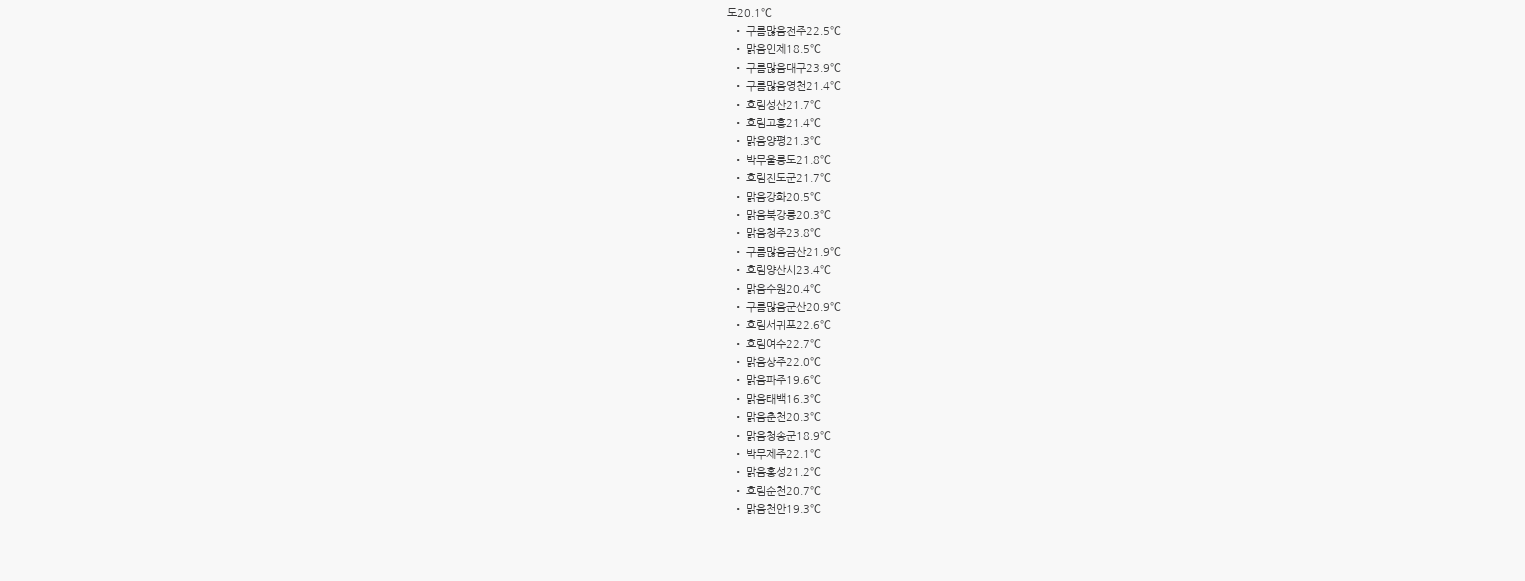도20.1℃
  • 구름많음전주22.5℃
  • 맑음인제18.5℃
  • 구름많음대구23.9℃
  • 구름많음영천21.4℃
  • 흐림성산21.7℃
  • 흐림고흥21.4℃
  • 맑음양평21.3℃
  • 박무울릉도21.8℃
  • 흐림진도군21.7℃
  • 맑음강화20.5℃
  • 맑음북강릉20.3℃
  • 맑음청주23.8℃
  • 구름많음금산21.9℃
  • 흐림양산시23.4℃
  • 맑음수원20.4℃
  • 구름많음군산20.9℃
  • 흐림서귀포22.6℃
  • 흐림여수22.7℃
  • 맑음상주22.0℃
  • 맑음파주19.6℃
  • 맑음태백16.3℃
  • 맑음춘천20.3℃
  • 맑음청송군18.9℃
  • 박무제주22.1℃
  • 맑음홍성21.2℃
  • 흐림순천20.7℃
  • 맑음천안19.3℃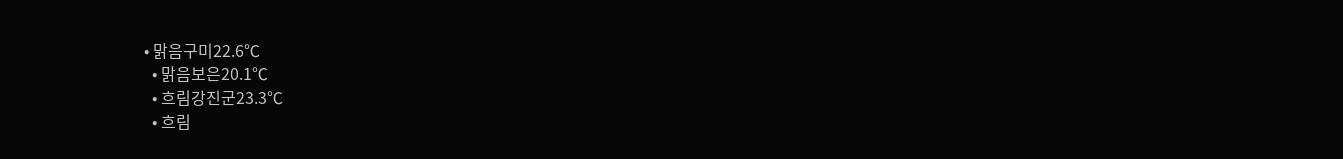• 맑음구미22.6℃
  • 맑음보은20.1℃
  • 흐림강진군23.3℃
  • 흐림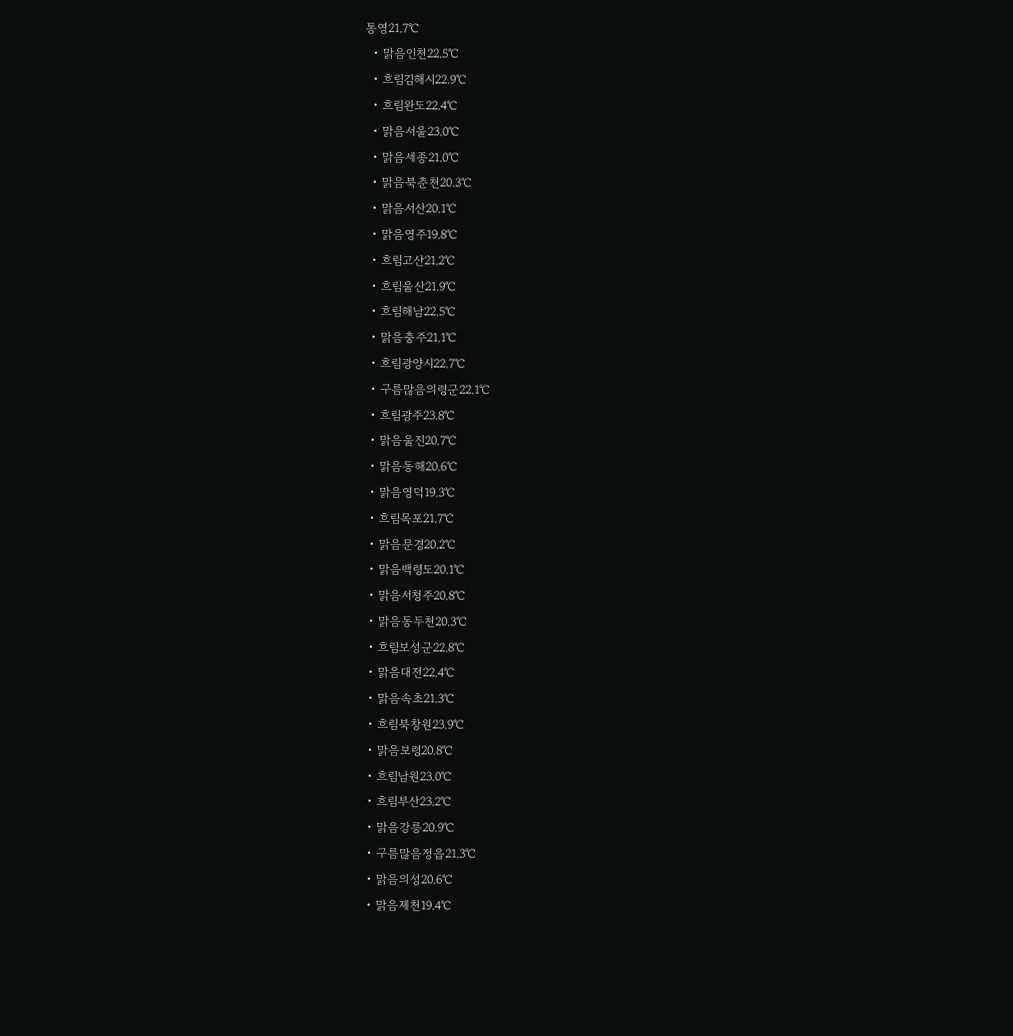통영21.7℃
  • 맑음인천22.5℃
  • 흐림김해시22.9℃
  • 흐림완도22.4℃
  • 맑음서울23.0℃
  • 맑음세종21.0℃
  • 맑음북춘천20.3℃
  • 맑음서산20.1℃
  • 맑음영주19.8℃
  • 흐림고산21.2℃
  • 흐림울산21.9℃
  • 흐림해남22.5℃
  • 맑음충주21.1℃
  • 흐림광양시22.7℃
  • 구름많음의령군22.1℃
  • 흐림광주23.8℃
  • 맑음울진20.7℃
  • 맑음동해20.6℃
  • 맑음영덕19.3℃
  • 흐림목포21.7℃
  • 맑음문경20.2℃
  • 맑음백령도20.1℃
  • 맑음서청주20.8℃
  • 맑음동두천20.3℃
  • 흐림보성군22.8℃
  • 맑음대전22.4℃
  • 맑음속초21.3℃
  • 흐림북창원23.9℃
  • 맑음보령20.8℃
  • 흐림남원23.0℃
  • 흐림부산23.2℃
  • 맑음강릉20.9℃
  • 구름많음정읍21.3℃
  • 맑음의성20.6℃
  • 맑음제천19.4℃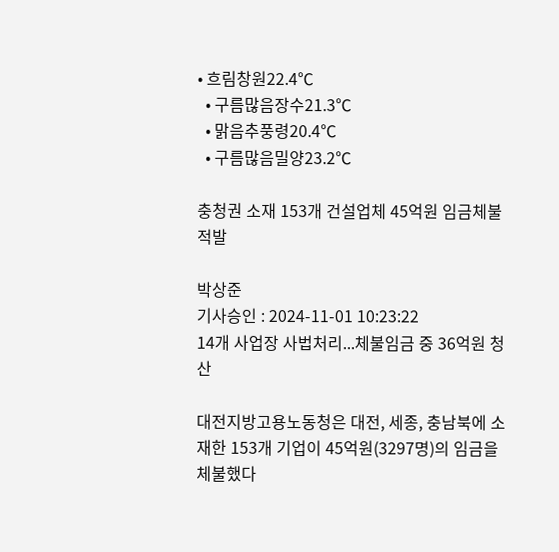• 흐림창원22.4℃
  • 구름많음장수21.3℃
  • 맑음추풍령20.4℃
  • 구름많음밀양23.2℃

충청권 소재 153개 건설업체 45억원 임금체불 적발

박상준
기사승인 : 2024-11-01 10:23:22
14개 사업장 사법처리...체불임금 중 36억원 청산

대전지방고용노동청은 대전, 세종, 충남북에 소재한 153개 기업이 45억원(3297명)의 임금을 체불했다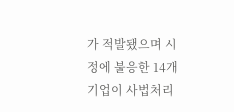가 적발됐으며 시정에 불응한 14개 기업이 사법처리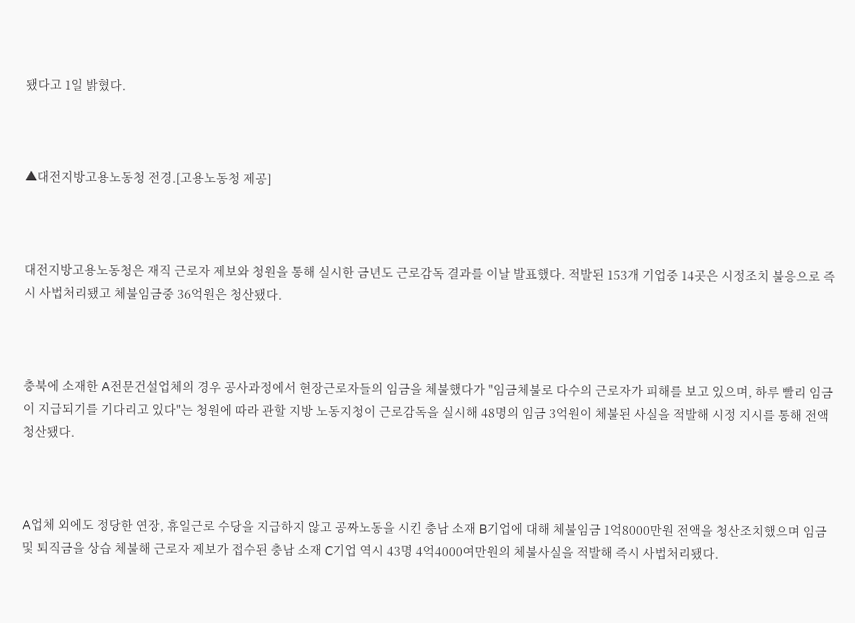됐다고 1일 밝혔다.



▲대전지방고용노동청 전경.[고용노동청 제공]



대전지방고용노동청은 재직 근로자 제보와 청원을 통해 실시한 금년도 근로감독 결과를 이날 발표했다. 적발된 153개 기업중 14곳은 시정조치 불응으로 즉시 사법처리됐고 체불임금중 36억원은 청산됐다.



충북에 소재한 A전문건설업체의 경우 공사과정에서 현장근로자들의 임금을 체불했다가 "임금체불로 다수의 근로자가 피해를 보고 있으며, 하루 빨리 임금이 지급되기를 기다리고 있다"는 청원에 따라 관할 지방 노동지청이 근로감독을 실시해 48명의 임금 3억원이 체불된 사실을 적발해 시정 지시를 통해 전액 청산됐다.



A업체 외에도 정당한 연장, 휴일근로 수당을 지급하지 않고 공짜노동을 시킨 충남 소재 B기업에 대해 체불임금 1억8000만원 전액을 청산조치했으며 임금및 퇴직금을 상습 체불해 근로자 제보가 접수된 충남 소재 C기업 역시 43명 4억4000여만원의 체불사실을 적발해 즉시 사법처리됐다.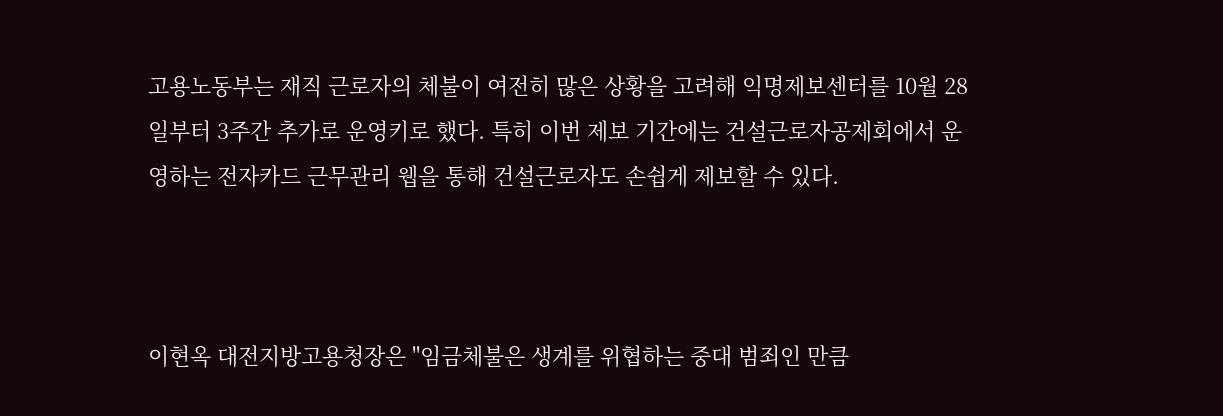고용노동부는 재직 근로자의 체불이 여전히 많은 상황을 고려해 익명제보센터를 10월 28일부터 3주간 추가로 운영키로 했다. 특히 이번 제보 기간에는 건설근로자공제회에서 운영하는 전자카드 근무관리 웹을 통해 건설근로자도 손쉽게 제보할 수 있다.



이현옥 대전지방고용청장은 "임금체불은 생계를 위협하는 중대 범죄인 만큼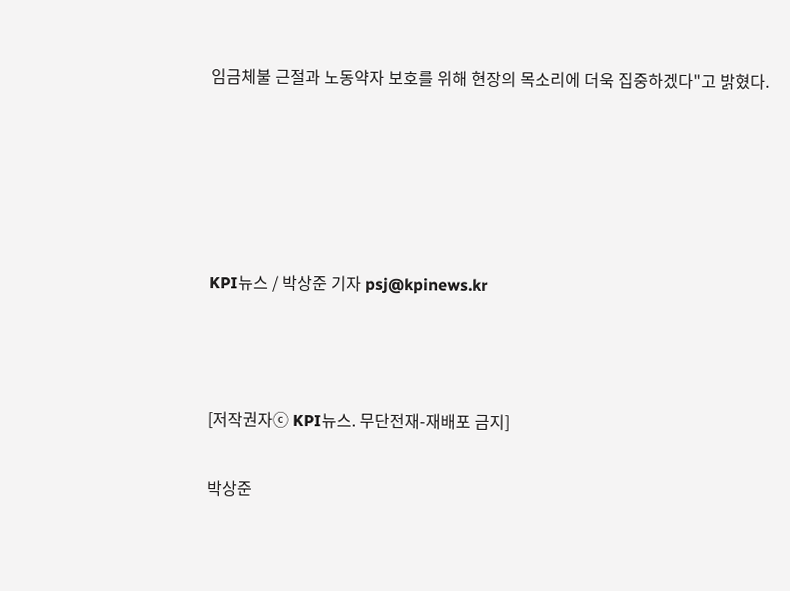임금체불 근절과 노동약자 보호를 위해 현장의 목소리에 더욱 집중하겠다"고 밝혔다.





KPI뉴스 / 박상준 기자 psj@kpinews.kr



[저작권자ⓒ KPI뉴스. 무단전재-재배포 금지]

박상준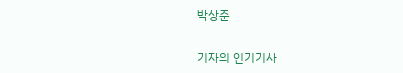박상준

기자의 인기기사